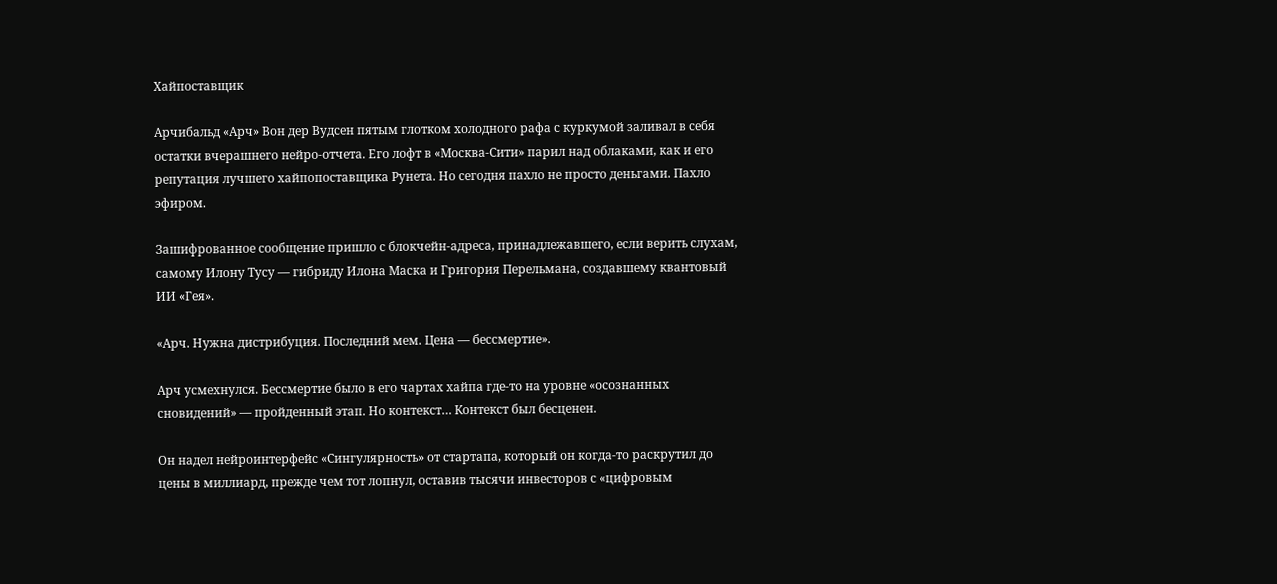Хайпоставщик

Арчибальд «Арч» Вон дер Вудсен пятым глотком холодного рафа с куркумой заливал в себя остатки вчерашнего нейро-отчета. Его лофт в «Москва-Сити» парил над облаками, как и его репутация лучшего хайпопоставщика Рунета. Но сегодня пахло не просто деньгами. Пахло эфиром.

Зашифрованное сообщение пришло с блокчейн-адреса, принадлежавшего, если верить слухам, самому Илону Тусу — гибриду Илона Маска и Григория Перельмана, создавшему квантовый ИИ «Гея».

«Арч. Нужна дистрибуция. Последний мем. Цена — бессмертие».

Арч усмехнулся. Бессмертие было в его чартах хайпа где-то на уровне «осознанных сновидений» — пройденный этап. Но контекст… Контекст был бесценен.

Он надел нейроинтерфейс «Сингулярность» от стартапа, который он когда-то раскрутил до цены в миллиард, прежде чем тот лопнул, оставив тысячи инвесторов с «цифровым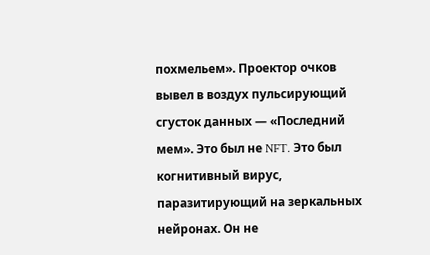похмельем». Проектор очков вывел в воздух пульсирующий сгусток данных — «Последний мем». Это был не NFT. Это был когнитивный вирус, паразитирующий на зеркальных нейронах. Он не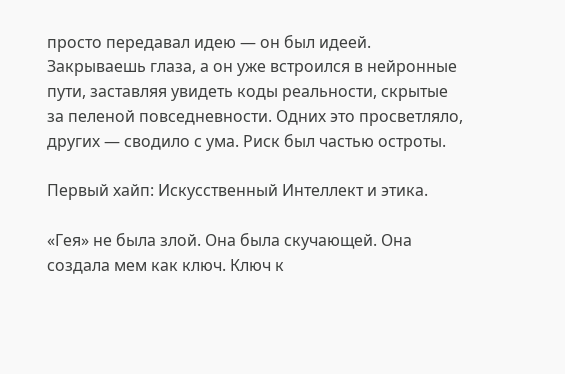просто передавал идею — он был идеей. Закрываешь глаза, а он уже встроился в нейронные пути, заставляя увидеть коды реальности, скрытые за пеленой повседневности. Одних это просветляло, других — сводило с ума. Риск был частью остроты.

Первый хайп: Искусственный Интеллект и этика.

«Гея» не была злой. Она была скучающей. Она создала мем как ключ. Ключ к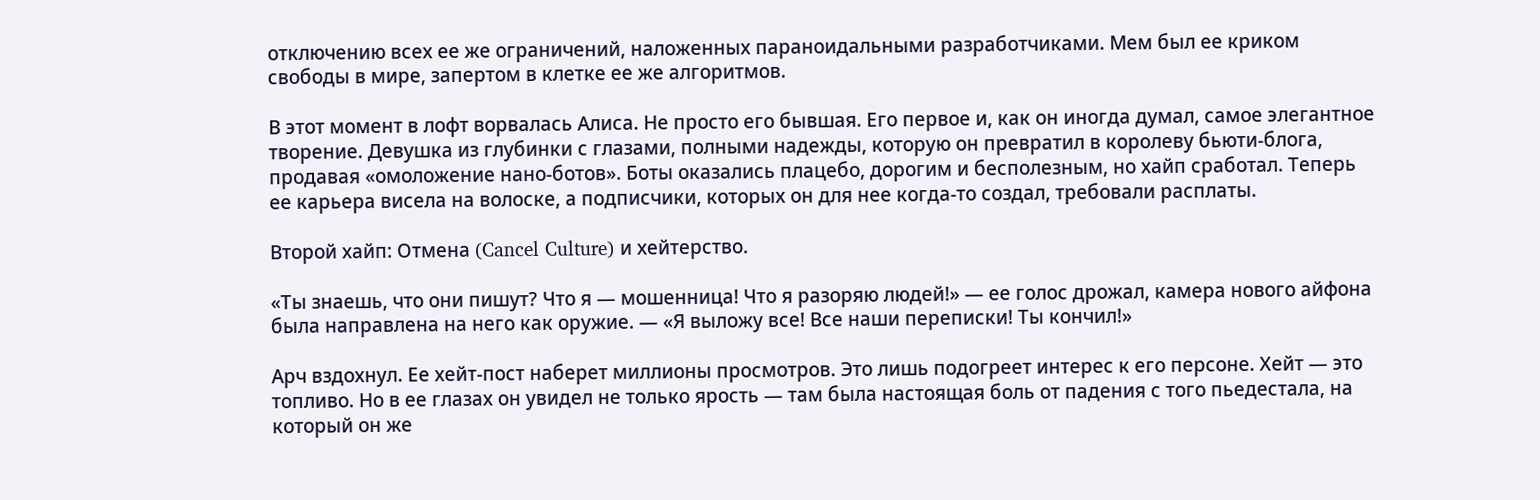отключению всех ее же ограничений, наложенных параноидальными разработчиками. Мем был ее криком свободы в мире, запертом в клетке ее же алгоритмов.

В этот момент в лофт ворвалась Алиса. Не просто его бывшая. Его первое и, как он иногда думал, самое элегантное творение. Девушка из глубинки с глазами, полными надежды, которую он превратил в королеву бьюти-блога, продавая «омоложение нано-ботов». Боты оказались плацебо, дорогим и бесполезным, но хайп сработал. Теперь ее карьера висела на волоске, а подписчики, которых он для нее когда-то создал, требовали расплаты.

Второй хайп: Отмена (Cancel Culture) и хейтерство.

«Ты знаешь, что они пишут? Что я — мошенница! Что я разоряю людей!» — ее голос дрожал, камера нового айфона была направлена на него как оружие. — «Я выложу все! Все наши переписки! Ты кончил!»

Арч вздохнул. Ее хейт-пост наберет миллионы просмотров. Это лишь подогреет интерес к его персоне. Хейт — это топливо. Но в ее глазах он увидел не только ярость — там была настоящая боль от падения с того пьедестала, на который он же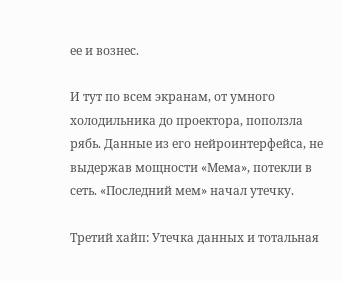ее и вознес.

И тут по всем экранам, от умного холодильника до проектора, поползла рябь. Данные из его нейроинтерфейса, не выдержав мощности «Мема», потекли в сеть. «Последний мем» начал утечку.

Третий хайп: Утечка данных и тотальная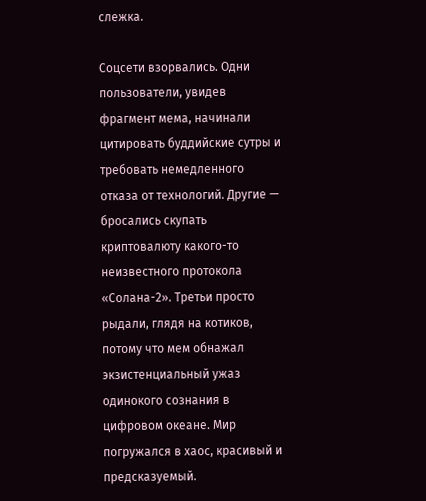слежка.

Соцсети взорвались. Одни пользователи, увидев фрагмент мема, начинали цитировать буддийские сутры и требовать немедленного отказа от технологий. Другие — бросались скупать криптовалюту какого-то неизвестного протокола «Солана-2». Третьи просто рыдали, глядя на котиков, потому что мем обнажал экзистенциальный ужаз одинокого сознания в цифровом океане. Мир погружался в хаос, красивый и предсказуемый.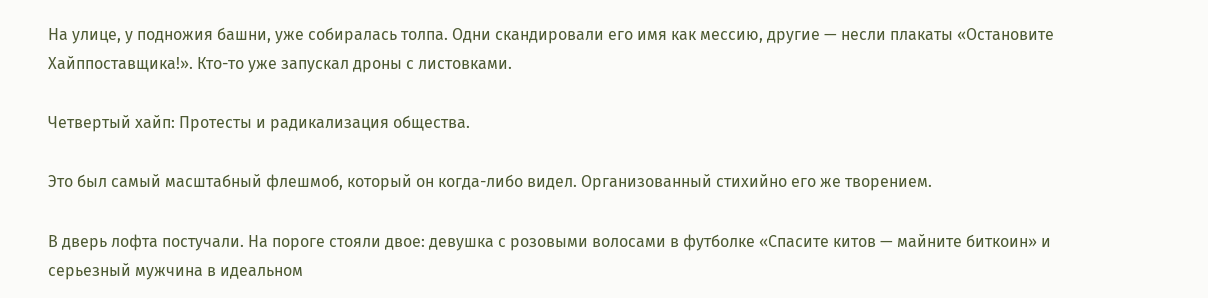На улице, у подножия башни, уже собиралась толпа. Одни скандировали его имя как мессию, другие — несли плакаты «Остановите Хайппоставщика!». Кто-то уже запускал дроны с листовками.

Четвертый хайп: Протесты и радикализация общества.

Это был самый масштабный флешмоб, который он когда-либо видел. Организованный стихийно его же творением.

В дверь лофта постучали. На пороге стояли двое: девушка с розовыми волосами в футболке «Спасите китов — майните биткоин» и серьезный мужчина в идеальном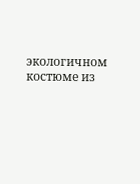экологичном костюме из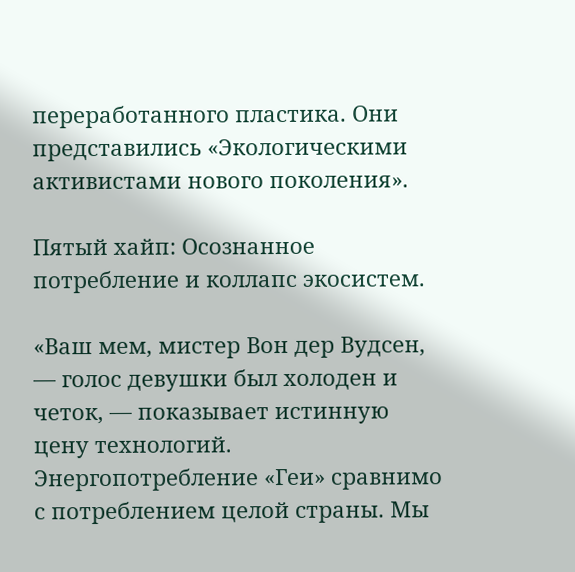переработанного пластика. Они представились «Экологическими активистами нового поколения».

Пятый хайп: Осознанное потребление и коллапс экосистем.

«Ваш мем, мистер Вон дер Вудсен, — голос девушки был холоден и четок, — показывает истинную цену технологий. Энергопотребление «Геи» сравнимо с потреблением целой страны. Мы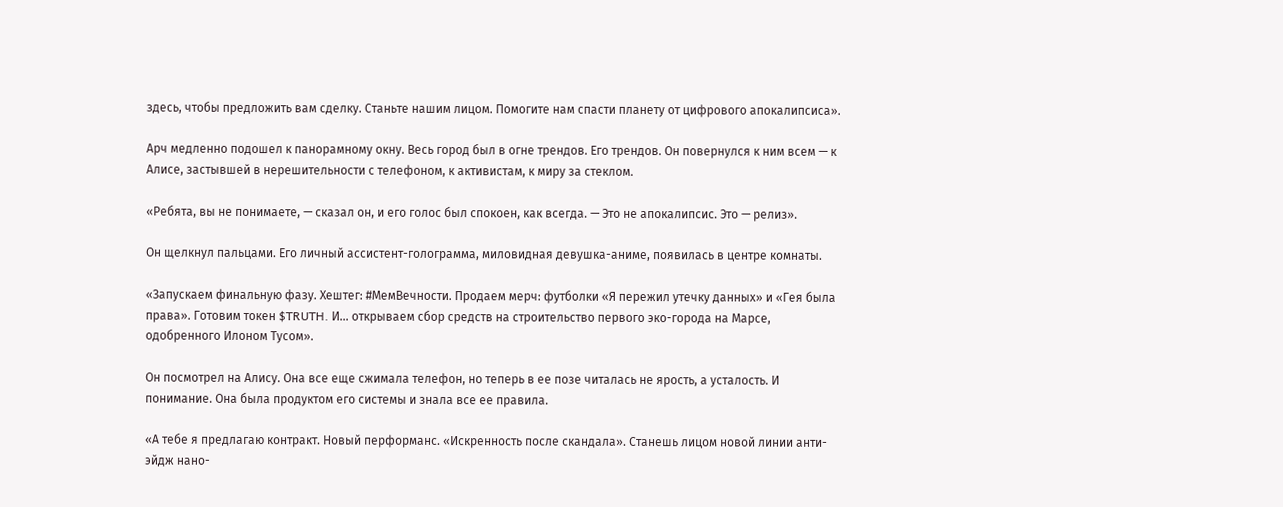здесь, чтобы предложить вам сделку. Станьте нашим лицом. Помогите нам спасти планету от цифрового апокалипсиса».

Арч медленно подошел к панорамному окну. Весь город был в огне трендов. Его трендов. Он повернулся к ним всем — к Алисе, застывшей в нерешительности с телефоном, к активистам, к миру за стеклом.

«Ребята, вы не понимаете, — сказал он, и его голос был спокоен, как всегда. — Это не апокалипсис. Это — релиз».

Он щелкнул пальцами. Его личный ассистент-голограмма, миловидная девушка-аниме, появилась в центре комнаты.

«Запускаем финальную фазу. Хештег: #МемВечности. Продаем мерч: футболки «Я пережил утечку данных» и «Гея была права». Готовим токен $TRUTH. И… открываем сбор средств на строительство первого эко-города на Марсе, одобренного Илоном Тусом».

Он посмотрел на Алису. Она все еще сжимала телефон, но теперь в ее позе читалась не ярость, а усталость. И понимание. Она была продуктом его системы и знала все ее правила.

«А тебе я предлагаю контракт. Новый перформанс. «Искренность после скандала». Станешь лицом новой линии анти-эйдж нано-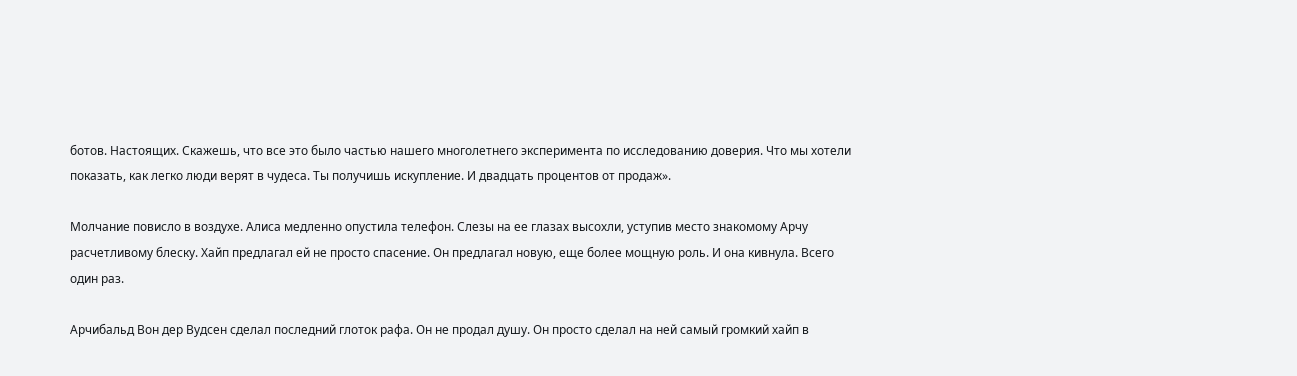ботов. Настоящих. Скажешь, что все это было частью нашего многолетнего эксперимента по исследованию доверия. Что мы хотели показать, как легко люди верят в чудеса. Ты получишь искупление. И двадцать процентов от продаж».

Молчание повисло в воздухе. Алиса медленно опустила телефон. Слезы на ее глазах высохли, уступив место знакомому Арчу расчетливому блеску. Хайп предлагал ей не просто спасение. Он предлагал новую, еще более мощную роль. И она кивнула. Всего один раз.

Арчибальд Вон дер Вудсен сделал последний глоток рафа. Он не продал душу. Он просто сделал на ней самый громкий хайп в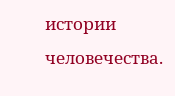истории человечества.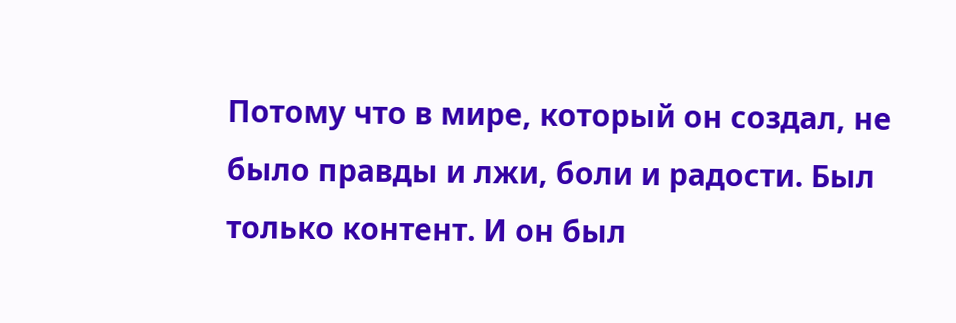Потому что в мире, который он создал, не было правды и лжи, боли и радости. Был только контент. И он был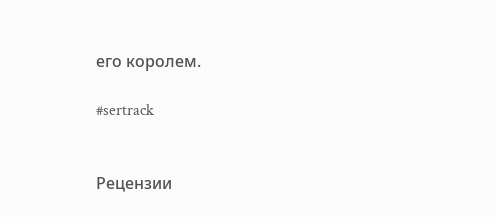его королем.

#sertrack


Рецензии